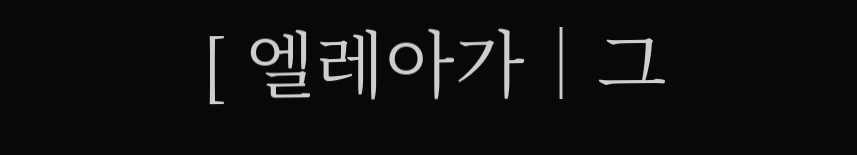[ 엘레아가│그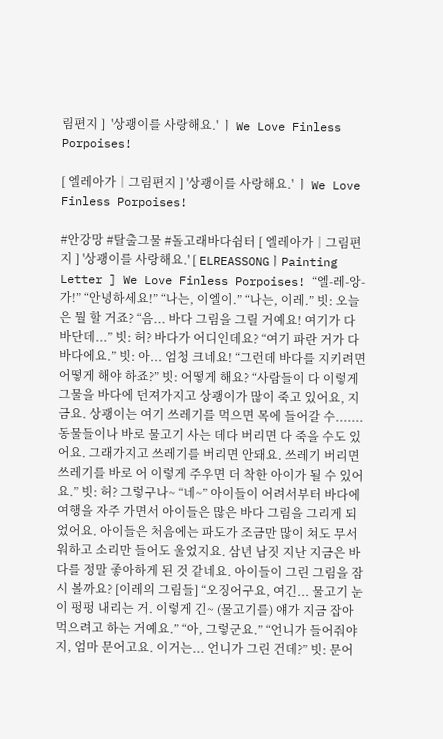림편지 ]  '상괭이를 사랑해요.' ㅣ We Love Finless Porpoises!

[ 엘레아가│그림편지 ] '상괭이를 사랑해요.' ㅣ We Love Finless Porpoises!

#안강망 #탈출그물 #돌고래바다쉼터 [ 엘레아가│그림편지 ] '상괭이를 사랑해요.' [ ELREASSONGㅣPainting Letter ] We Love Finless Porpoises! “엘-레-앙-가!” “안녕하세요!” “나는, 이엘이.” “나는, 이레.” 빗: 오늘은 뭘 할 거죠? “음... 바다 그림을 그릴 거예요! 여기가 다 바단데...” 빗: 허? 바다가 어디인데요? “여기 파란 거가 다 바다에요.” 빗: 아... 엄청 크네요! “그런데 바다를 지키려면 어떻게 해야 하죠?” 빗: 어떻게 해요? “사람들이 다 이렇게 그물을 바다에 던져가지고 상괭이가 많이 죽고 있어요, 지금요. 상괭이는 여기 쓰레기를 먹으면 목에 들어갈 수....... 동물들이나 바로 물고기 사는 데다 버리면 다 죽을 수도 있어요. 그래가지고 쓰레기를 버리면 안돼요. 쓰레기 버리면 쓰레기를 바로 어 이렇게 주우면 더 착한 아이가 될 수 있어요.” 빗: 허? 그렇구나~ “네~” 아이들이 어려서부터 바다에 여행을 자주 가면서 아이들은 많은 바다 그림을 그리게 되었어요. 아이들은 처음에는 파도가 조금만 많이 쳐도 무서워하고 소리만 들어도 울었지요. 삼년 남짓 지난 지금은 바다를 정말 좋아하게 된 것 같네요. 아이들이 그린 그림을 잠시 볼까요? [이레의 그림들] “오징어구요, 여긴... 물고기 눈이 펑펑 내리는 거. 이렇게 긴~ (물고기를) 얘가 지금 잡아먹으려고 하는 거예요.” “아, 그렇군요.” “언니가 들어줘야지, 엄마 문어고요. 이거는... 언니가 그린 건데?” 빗: 문어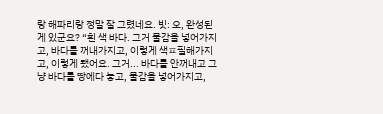랑 해파리랑 정말 잘 그렸네요. 빗: 오, 완성된 게 있군요? “흰 색 바다. 그거 물감을 넣어가지고, 바다를 꺼내가지고, 이렇게 색ㅍ필해가지고, 이렇게 됐어요. 그거... 바다를 안꺼내고 그냥 바다를 땅에다 놓고, 물감을 넣어가지고,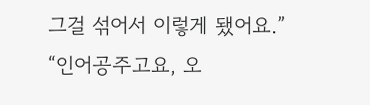그걸 섞어서 이렇게 됐어요.” “인어공주고요, 오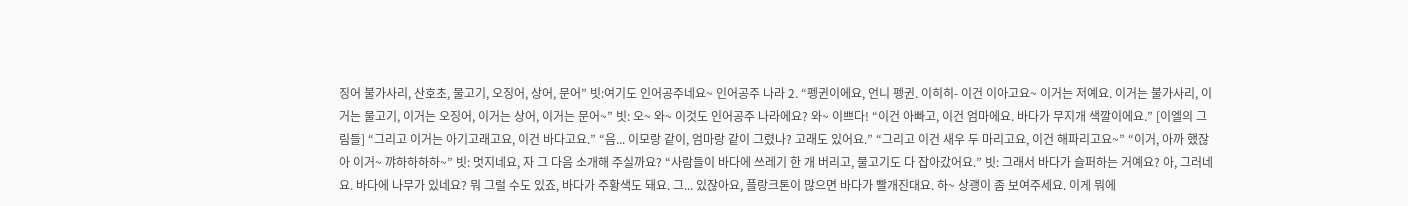징어 불가사리, 산호초, 물고기, 오징어, 상어, 문어” 빗:여기도 인어공주네요~ 인어공주 나라 2. “펭귄이에요, 언니 펭귄. 이히히- 이건 이아고요~ 이거는 저예요. 이거는 불가사리, 이거는 물고기, 이거는 오징어, 이거는 상어, 이거는 문어~” 빗: 오~ 와~ 이것도 인어공주 나라에요? 와~ 이쁘다! “이건 아빠고, 이건 엄마에요. 바다가 무지개 색깔이에요.” [이엘의 그림들] “그리고 이거는 아기고래고요, 이건 바다고요.” “음... 이모랑 같이, 엄마랑 같이 그렸나? 고래도 있어요.” “그리고 이건 새우 두 마리고요, 이건 해파리고요~” “이거, 아까 했잖아 이거~ 꺄하하하하~” 빗: 멋지네요, 자 그 다음 소개해 주실까요? “사람들이 바다에 쓰레기 한 개 버리고, 물고기도 다 잡아갔어요.” 빗: 그래서 바다가 슬퍼하는 거예요? 아, 그러네요. 바다에 나무가 있네요? 뭐 그럴 수도 있죠, 바다가 주황색도 돼요. 그... 있잖아요, 플랑크톤이 많으면 바다가 빨개진대요. 하~ 상괭이 좀 보여주세요. 이게 뭐에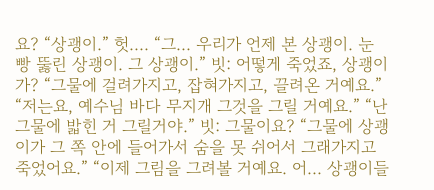요? “상괭이.” 헛.... “그... 우리가 언제 본 상괭이. 눈 빵 뚫린 상괭이. 그 상괭이.” 빗: 어떻게 죽었죠, 상괭이가? “그물에 걸려가지고, 잡혀가지고, 끌려온 거예요.” “저는요, 예수님 바다 무지개 그것을 그릴 거예요.” “난 그물에 밟힌 거 그릴거야.” 빗: 그물이요? “그물에 상괭이가 그 쪽 안에 들어가서 숨을 못 쉬어서 그래가지고 죽었어요.” “이제 그림을 그려볼 거예요. 어... 상괭이들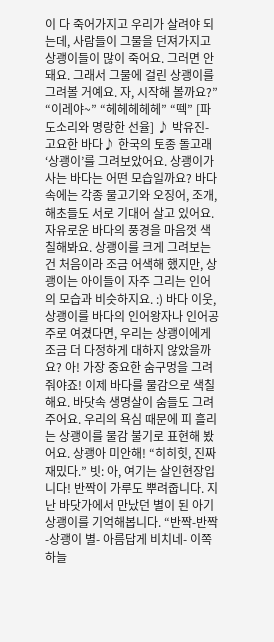이 다 죽어가지고 우리가 살려야 되는데, 사람들이 그물을 던져가지고 상괭이들이 많이 죽어요. 그러면 안돼요. 그래서 그물에 걸린 상괭이를 그려볼 거예요. 자, 시작해 볼까요?” “이레야~” “헤헤헤헤헤” “떽” [파도소리와 명랑한 선율] ♪ 박유진- 고요한 바다♪ 한국의 토종 돌고래 ‘상괭이’를 그려보았어요. 상괭이가 사는 바다는 어떤 모습일까요? 바다 속에는 각종 물고기와 오징어, 조개, 해초들도 서로 기대어 살고 있어요. 자유로운 바다의 풍경을 마음껏 색칠해봐요. 상괭이를 크게 그려보는 건 처음이라 조금 어색해 했지만, 상괭이는 아이들이 자주 그리는 인어의 모습과 비슷하지요. :) 바다 이웃, 상괭이를 바다의 인어왕자나 인어공주로 여겼다면, 우리는 상괭이에게 조금 더 다정하게 대하지 않았을까요? 아! 가장 중요한 숨구멍을 그려줘야죠! 이제 바다를 물감으로 색칠해요. 바닷속 생명살이 숨들도 그려주어요. 우리의 욕심 때문에 피 흘리는 상괭이를 물감 불기로 표현해 봤어요. 상괭아 미안해! “히히힛, 진짜 재밌다.” 빗: 아, 여기는 살인현장입니다! 반짝이 가루도 뿌려줍니다. 지난 바닷가에서 만났던 별이 된 아기 상괭이를 기억해봅니다. “반짝-반짝-상괭이 별- 아름답게 비치네- 이쪽 하늘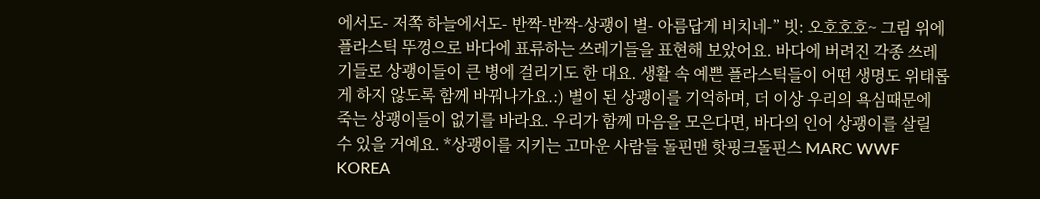에서도- 저쪽 하늘에서도- 반짝-반짝-상괭이 별- 아름답게 비치네-” 빗: 오호호호~ 그림 위에 플라스틱 뚜껑으로 바다에 표류하는 쓰레기들을 표현해 보았어요. 바다에 버려진 각종 쓰레기들로 상괭이들이 큰 병에 걸리기도 한 대요. 생활 속 예쁜 플라스틱들이 어떤 생명도 위태롭게 하지 않도록 함께 바꿔나가요.:) 별이 된 상괭이를 기억하며, 더 이상 우리의 욕심때문에 죽는 상괭이들이 없기를 바라요. 우리가 함께 마음을 모은다면, 바다의 인어 상괭이를 살릴 수 있을 거예요. *상괭이를 지키는 고마운 사람들 돌핀맨 핫핑크돌핀스 MARC WWF KOREA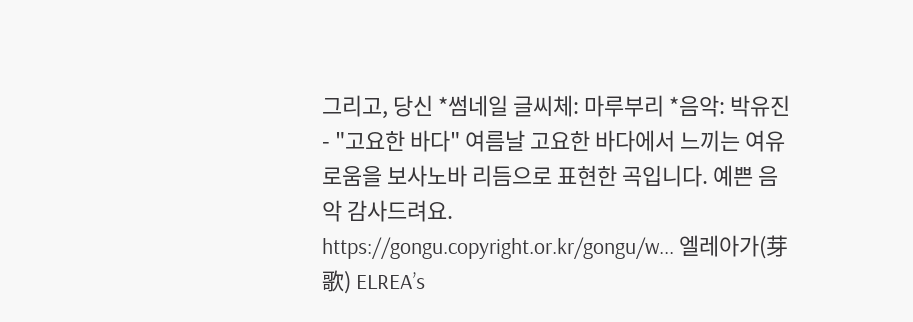그리고, 당신 *썸네일 글씨체: 마루부리 *음악: 박유진 - "고요한 바다" 여름날 고요한 바다에서 느끼는 여유로움을 보사노바 리듬으로 표현한 곡입니다. 예쁜 음악 감사드려요. https://gongu.copyright.or.kr/gongu/w... 엘레아가(芽歌) ELREA’s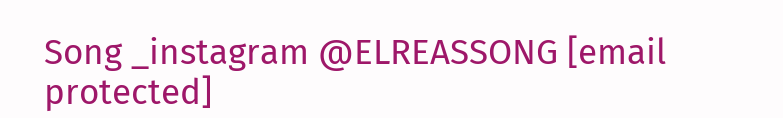Song _instagram @ELREASSONG [email protected]